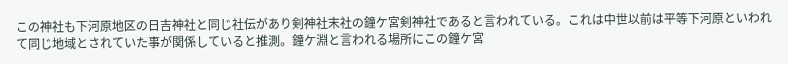この神社も下河原地区の日吉神社と同じ社伝があり剣神社末社の鐘ケ宮剣神社であると言われている。これは中世以前は平等下河原といわれて同じ地域とされていた事が関係していると推測。鐘ケ淵と言われる場所にこの鐘ケ宮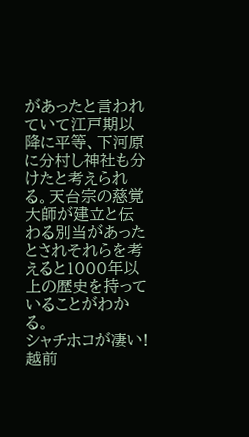があったと言われていて江戸期以降に平等、下河原に分村し神社も分けたと考えられる。天台宗の慈覚大師が建立と伝わる別当があったとされそれらを考えると1000年以上の歴史を持っていることがわかる。
シャチホコが凄い!越前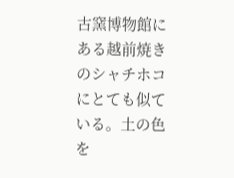古窯博物館にある越前焼きのシャチホコにとても似ている。土の色を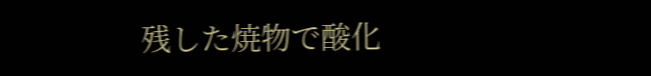残した焼物で酸化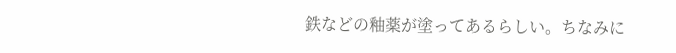鉄などの釉薬が塗ってあるらしい。ちなみに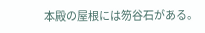本殿の屋根には笏谷石がある。